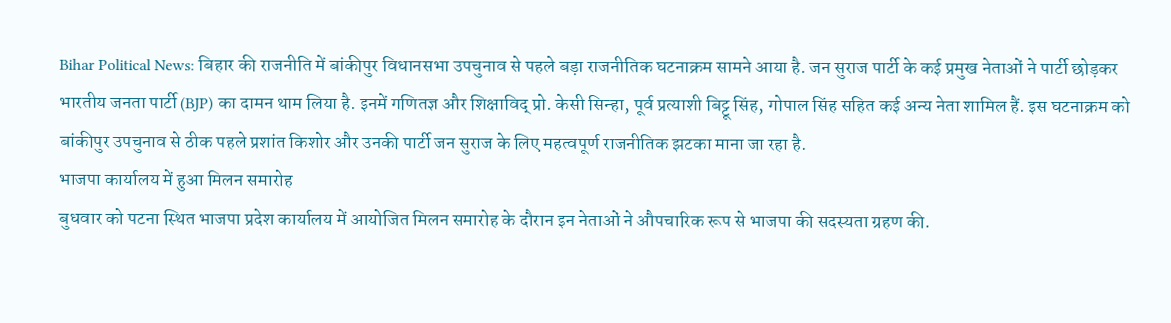Bihar Political News: बिहार की राजनीति में बांकीपुर विधानसभा उपचुनाव से पहले बड़ा राजनीतिक घटनाक्रम सामने आया है. जन सुराज पार्टी के कई प्रमुख नेताओं ने पार्टी छोड़कर भारतीय जनता पार्टी (BJP) का दामन थाम लिया है. इनमें गणितज्ञ और शिक्षाविद् प्रो. केसी सिन्हा, पूर्व प्रत्याशी बिट्टू सिंह, गोपाल सिंह सहित कई अन्य नेता शामिल हैं. इस घटनाक्रम को बांकीपुर उपचुनाव से ठीक पहले प्रशांत किशोर और उनकी पार्टी जन सुराज के लिए महत्वपूर्ण राजनीतिक झटका माना जा रहा है.
भाजपा कार्यालय में हुआ मिलन समारोह
बुधवार को पटना स्थित भाजपा प्रदेश कार्यालय में आयोजित मिलन समारोह के दौरान इन नेताओं ने औपचारिक रूप से भाजपा की सदस्यता ग्रहण की.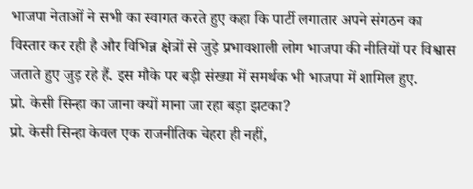भाजपा नेताओं ने सभी का स्वागत करते हुए कहा कि पार्टी लगातार अपने संगठन का विस्तार कर रही है और विभिन्न क्षेत्रों से जुड़े प्रभावशाली लोग भाजपा की नीतियों पर विश्वास जताते हुए जुड़ रहे हैं. इस मौके पर बड़ी संख्या में समर्थक भी भाजपा में शामिल हुए.
प्रो. केसी सिन्हा का जाना क्यों माना जा रहा बड़ा झटका?
प्रो. केसी सिन्हा केवल एक राजनीतिक चेहरा ही नहीं,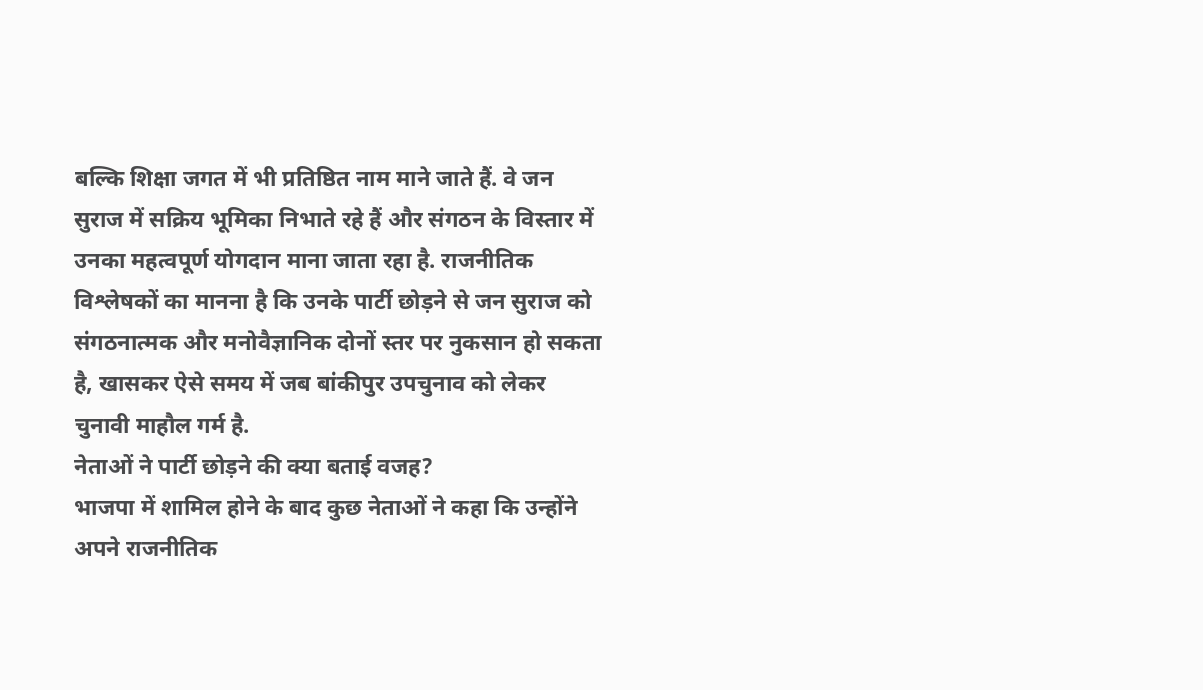बल्कि शिक्षा जगत में भी प्रतिष्ठित नाम माने जाते हैं. वे जन सुराज में सक्रिय भूमिका निभाते रहे हैं और संगठन के विस्तार में उनका महत्वपूर्ण योगदान माना जाता रहा है. राजनीतिक विश्लेषकों का मानना है कि उनके पार्टी छोड़ने से जन सुराज को संगठनात्मक और मनोवैज्ञानिक दोनों स्तर पर नुकसान हो सकता है, खासकर ऐसे समय में जब बांकीपुर उपचुनाव को लेकर चुनावी माहौल गर्म है.
नेताओं ने पार्टी छोड़ने की क्या बताई वजह?
भाजपा में शामिल होने के बाद कुछ नेताओं ने कहा कि उन्होंने अपने राजनीतिक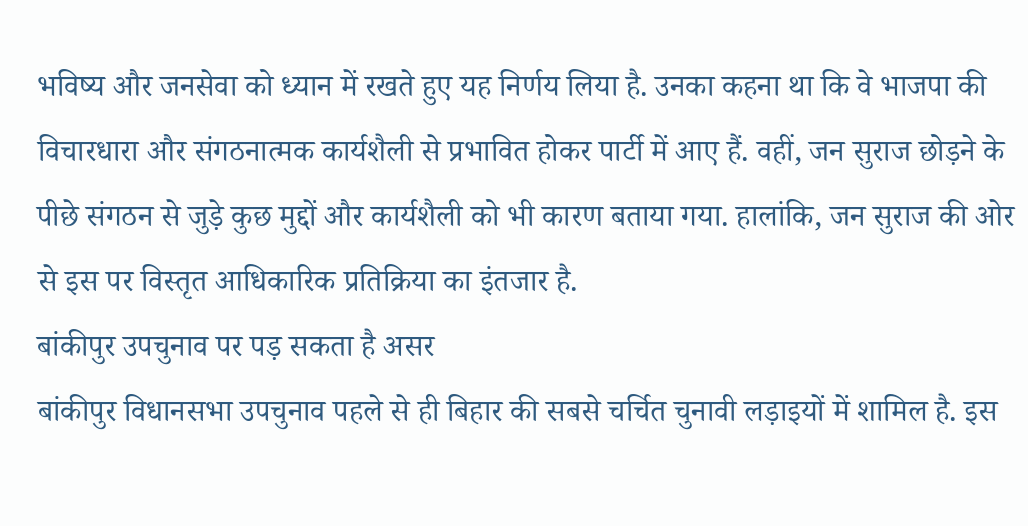भविष्य और जनसेवा को ध्यान में रखते हुए यह निर्णय लिया है. उनका कहना था कि वे भाजपा की विचारधारा और संगठनात्मक कार्यशैली से प्रभावित होकर पार्टी में आए हैं. वहीं, जन सुराज छोड़ने के पीछे संगठन से जुड़े कुछ मुद्दों और कार्यशैली को भी कारण बताया गया. हालांकि, जन सुराज की ओर से इस पर विस्तृत आधिकारिक प्रतिक्रिया का इंतजार है.
बांकीपुर उपचुनाव पर पड़ सकता है असर
बांकीपुर विधानसभा उपचुनाव पहले से ही बिहार की सबसे चर्चित चुनावी लड़ाइयों में शामिल है. इस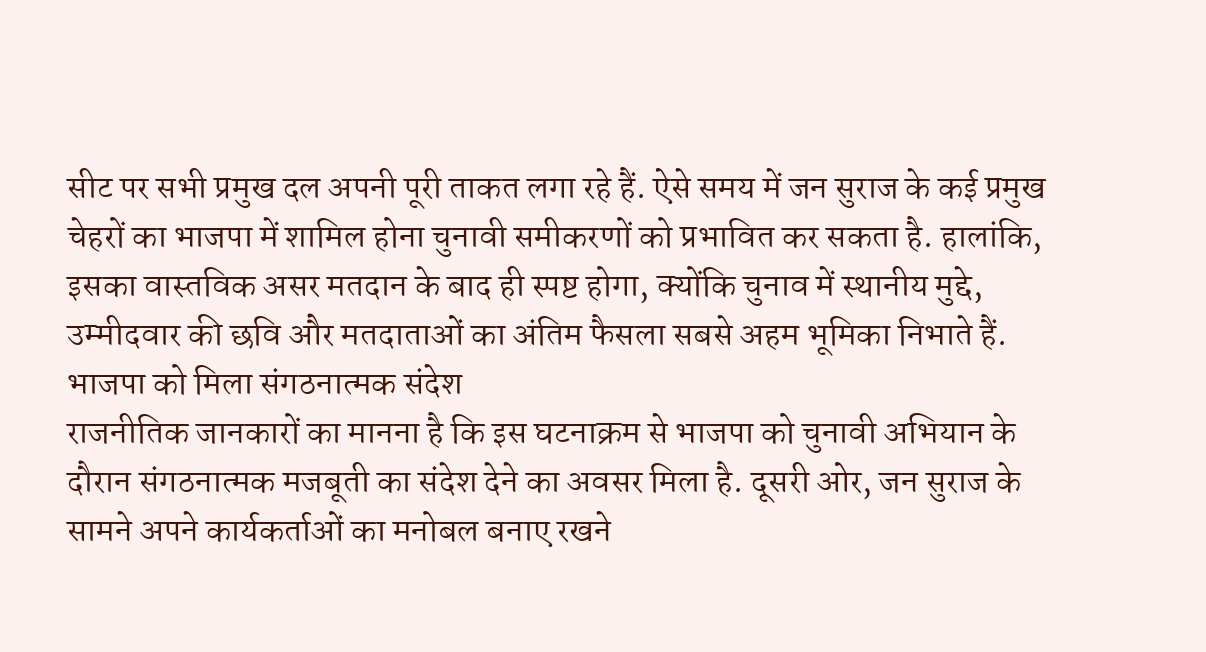सीट पर सभी प्रमुख दल अपनी पूरी ताकत लगा रहे हैं. ऐसे समय में जन सुराज के कई प्रमुख चेहरों का भाजपा में शामिल होना चुनावी समीकरणों को प्रभावित कर सकता है. हालांकि, इसका वास्तविक असर मतदान के बाद ही स्पष्ट होगा, क्योंकि चुनाव में स्थानीय मुद्दे, उम्मीदवार की छवि और मतदाताओं का अंतिम फैसला सबसे अहम भूमिका निभाते हैं.
भाजपा को मिला संगठनात्मक संदेश
राजनीतिक जानकारों का मानना है कि इस घटनाक्रम से भाजपा को चुनावी अभियान के दौरान संगठनात्मक मजबूती का संदेश देने का अवसर मिला है. दूसरी ओर, जन सुराज के सामने अपने कार्यकर्ताओं का मनोबल बनाए रखने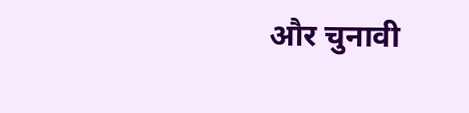और चुनावी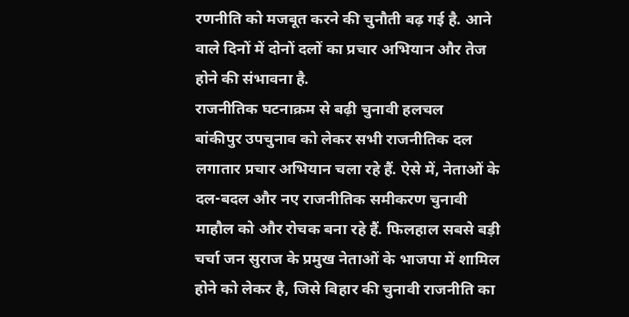रणनीति को मजबूत करने की चुनौती बढ़ गई है. आने वाले दिनों में दोनों दलों का प्रचार अभियान और तेज होने की संभावना है.
राजनीतिक घटनाक्रम से बढ़ी चुनावी हलचल
बांकीपुर उपचुनाव को लेकर सभी राजनीतिक दल लगातार प्रचार अभियान चला रहे हैं. ऐसे में, नेताओं के दल-बदल और नए राजनीतिक समीकरण चुनावी माहौल को और रोचक बना रहे हैं. फिलहाल सबसे बड़ी चर्चा जन सुराज के प्रमुख नेताओं के भाजपा में शामिल होने को लेकर है, जिसे बिहार की चुनावी राजनीति का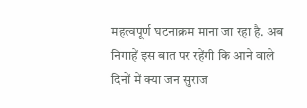महत्वपूर्ण घटनाक्रम माना जा रहा है. अब निगाहें इस बात पर रहेंगी कि आने वाले दिनों में क्या जन सुराज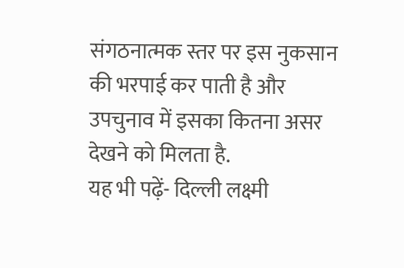संगठनात्मक स्तर पर इस नुकसान की भरपाई कर पाती है और उपचुनाव में इसका कितना असर देखने को मिलता है.
यह भी पढ़ें- दिल्ली लक्ष्मी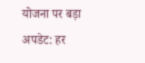योजना पर बड़ा अपडेट: हर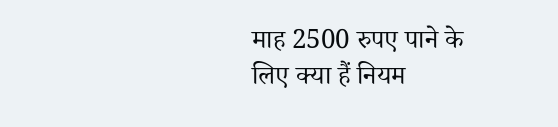माह 2500 रुपए पाने के लिए क्या हैं नियम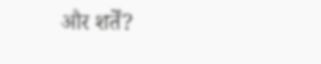और शर्तें?